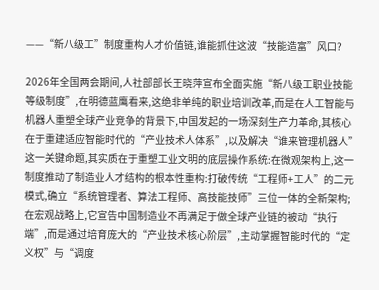——“新八级工”制度重构人才价值链,谁能抓住这波“技能造富”风口?

2026年全国两会期间,人社部部长王晓萍宣布全面实施“新八级工职业技能等级制度”,在明德蓝鹰看来,这绝非单纯的职业培训改革,而是在人工智能与机器人重塑全球产业竞争的背景下,中国发起的一场深刻生产力革命,其核心在于重建适应智能时代的“产业技术人体系”,以及解决“谁来管理机器人”这一关键命题,其实质在于重塑工业文明的底层操作系统:在微观架构上,这一制度推动了制造业人才结构的根本性重构:打破传统“工程师+工人”的二元模式,确立“系统管理者、算法工程师、高技能技师”三位一体的全新架构;在宏观战略上,它宣告中国制造业不再满足于做全球产业链的被动“执行端”,而是通过培育庞大的“产业技术核心阶层”,主动掌握智能时代的“定义权”与“调度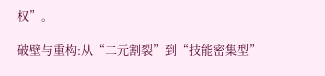权”。

破壁与重构:从“二元割裂”到“技能密集型”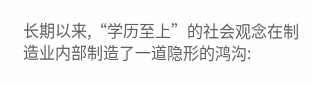长期以来,“学历至上”的社会观念在制造业内部制造了一道隐形的鸿沟: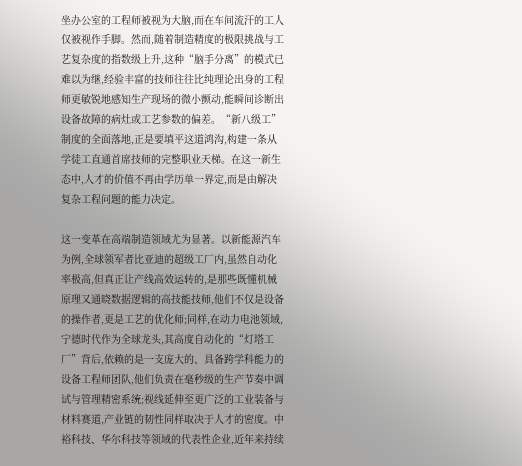坐办公室的工程师被视为大脑,而在车间流汗的工人仅被视作手脚。然而,随着制造精度的极限挑战与工艺复杂度的指数级上升,这种“脑手分离”的模式已难以为继,经验丰富的技师往往比纯理论出身的工程师更敏锐地感知生产现场的微小颤动,能瞬间诊断出设备故障的病灶或工艺参数的偏差。“新八级工”制度的全面落地,正是要填平这道鸿沟,构建一条从学徒工直通首席技师的完整职业天梯。在这一新生态中,人才的价值不再由学历单一界定,而是由解决复杂工程问题的能力决定。

这一变革在高端制造领域尤为显著。以新能源汽车为例,全球领军者比亚迪的超级工厂内,虽然自动化率极高,但真正让产线高效运转的,是那些既懂机械原理又通晓数据逻辑的高技能技师,他们不仅是设备的操作者,更是工艺的优化师;同样,在动力电池领域,宁德时代作为全球龙头,其高度自动化的“灯塔工厂”背后,依赖的是一支庞大的、具备跨学科能力的设备工程师团队,他们负责在毫秒级的生产节奏中调试与管理精密系统;视线延伸至更广泛的工业装备与材料赛道,产业链的韧性同样取决于人才的密度。中裕科技、华尔科技等领域的代表性企业,近年来持续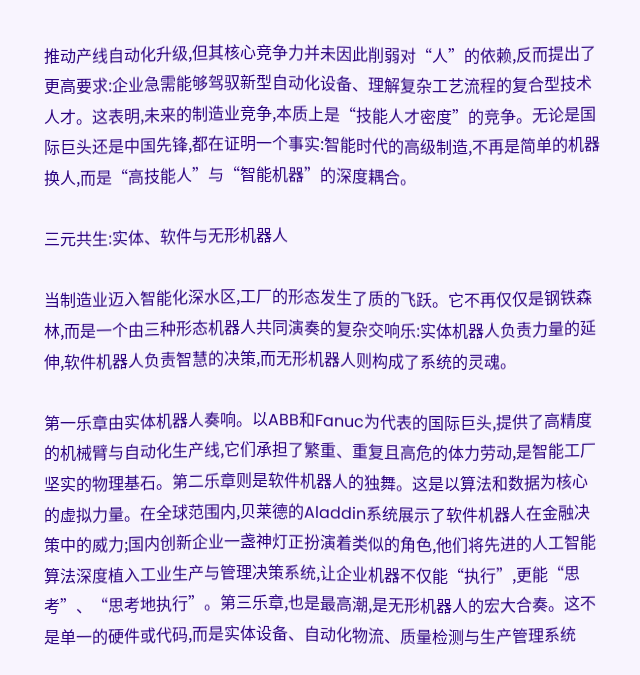推动产线自动化升级,但其核心竞争力并未因此削弱对“人”的依赖,反而提出了更高要求:企业急需能够驾驭新型自动化设备、理解复杂工艺流程的复合型技术人才。这表明,未来的制造业竞争,本质上是“技能人才密度”的竞争。无论是国际巨头还是中国先锋,都在证明一个事实:智能时代的高级制造,不再是简单的机器换人,而是“高技能人”与“智能机器”的深度耦合。

三元共生:实体、软件与无形机器人

当制造业迈入智能化深水区,工厂的形态发生了质的飞跃。它不再仅仅是钢铁森林,而是一个由三种形态机器人共同演奏的复杂交响乐:实体机器人负责力量的延伸,软件机器人负责智慧的决策,而无形机器人则构成了系统的灵魂。

第一乐章由实体机器人奏响。以ABB和Fanuc为代表的国际巨头,提供了高精度的机械臂与自动化生产线,它们承担了繁重、重复且高危的体力劳动,是智能工厂坚实的物理基石。第二乐章则是软件机器人的独舞。这是以算法和数据为核心的虚拟力量。在全球范围内,贝莱德的Aladdin系统展示了软件机器人在金融决策中的威力;国内创新企业一盏神灯正扮演着类似的角色,他们将先进的人工智能算法深度植入工业生产与管理决策系统,让企业机器不仅能“执行”,更能“思考”、“思考地执行”。第三乐章,也是最高潮,是无形机器人的宏大合奏。这不是单一的硬件或代码,而是实体设备、自动化物流、质量检测与生产管理系统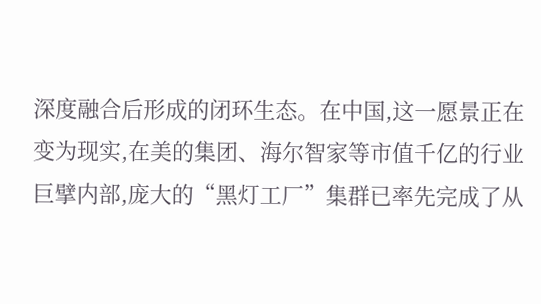深度融合后形成的闭环生态。在中国,这一愿景正在变为现实,在美的集团、海尔智家等市值千亿的行业巨擘内部,庞大的“黑灯工厂”集群已率先完成了从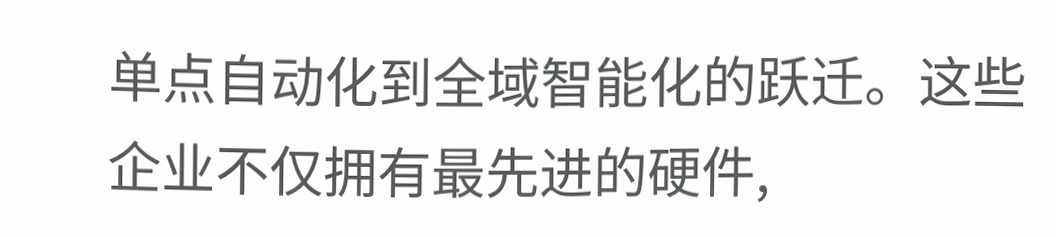单点自动化到全域智能化的跃迁。这些企业不仅拥有最先进的硬件,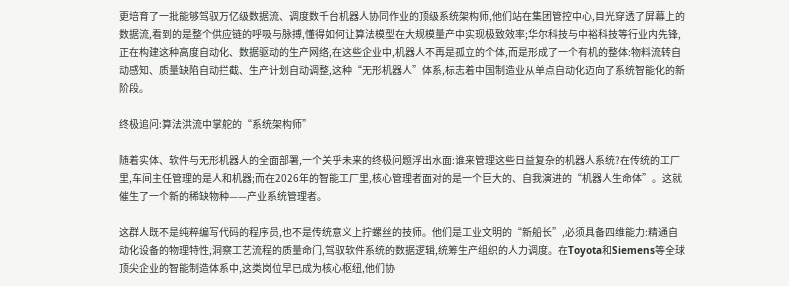更培育了一批能够驾驭万亿级数据流、调度数千台机器人协同作业的顶级系统架构师,他们站在集团管控中心,目光穿透了屏幕上的数据流,看到的是整个供应链的呼吸与脉搏,懂得如何让算法模型在大规模量产中实现极致效率;华尔科技与中裕科技等行业内先锋,正在构建这种高度自动化、数据驱动的生产网络,在这些企业中,机器人不再是孤立的个体,而是形成了一个有机的整体:物料流转自动感知、质量缺陷自动拦截、生产计划自动调整,这种“无形机器人”体系,标志着中国制造业从单点自动化迈向了系统智能化的新阶段。

终极追问:算法洪流中掌舵的“系统架构师”

随着实体、软件与无形机器人的全面部署,一个关乎未来的终极问题浮出水面:谁来管理这些日益复杂的机器人系统?在传统的工厂里,车间主任管理的是人和机器;而在2026年的智能工厂里,核心管理者面对的是一个巨大的、自我演进的“机器人生命体”。这就催生了一个新的稀缺物种——产业系统管理者。

这群人既不是纯粹编写代码的程序员,也不是传统意义上拧螺丝的技师。他们是工业文明的“新船长”,必须具备四维能力:精通自动化设备的物理特性,洞察工艺流程的质量命门,驾驭软件系统的数据逻辑,统筹生产组织的人力调度。在Toyota和Siemens等全球顶尖企业的智能制造体系中,这类岗位早已成为核心枢纽,他们协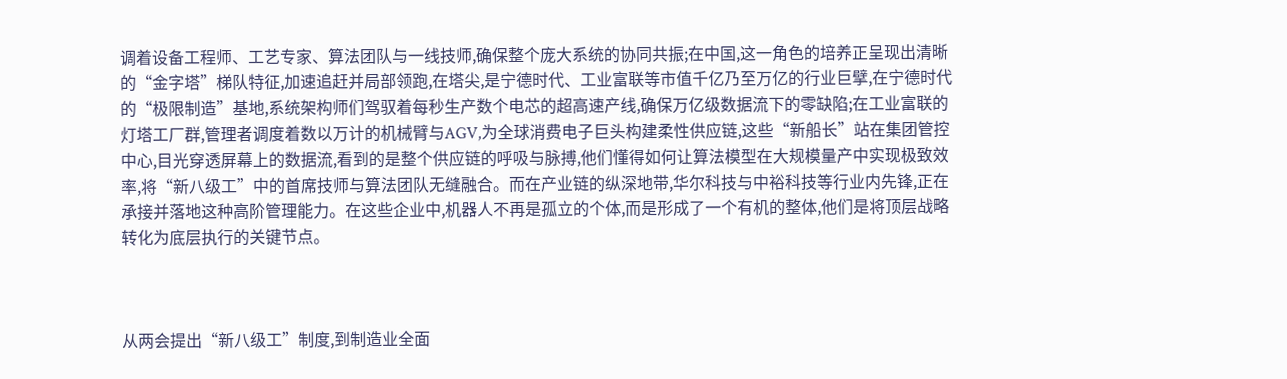调着设备工程师、工艺专家、算法团队与一线技师,确保整个庞大系统的协同共振;在中国,这一角色的培养正呈现出清晰的“金字塔”梯队特征,加速追赶并局部领跑,在塔尖,是宁德时代、工业富联等市值千亿乃至万亿的行业巨擘,在宁德时代的“极限制造”基地,系统架构师们驾驭着每秒生产数个电芯的超高速产线,确保万亿级数据流下的零缺陷;在工业富联的灯塔工厂群,管理者调度着数以万计的机械臂与AGV,为全球消费电子巨头构建柔性供应链,这些“新船长”站在集团管控中心,目光穿透屏幕上的数据流,看到的是整个供应链的呼吸与脉搏,他们懂得如何让算法模型在大规模量产中实现极致效率,将“新八级工”中的首席技师与算法团队无缝融合。而在产业链的纵深地带,华尔科技与中裕科技等行业内先锋,正在承接并落地这种高阶管理能力。在这些企业中,机器人不再是孤立的个体,而是形成了一个有机的整体,他们是将顶层战略转化为底层执行的关键节点。



从两会提出“新八级工”制度,到制造业全面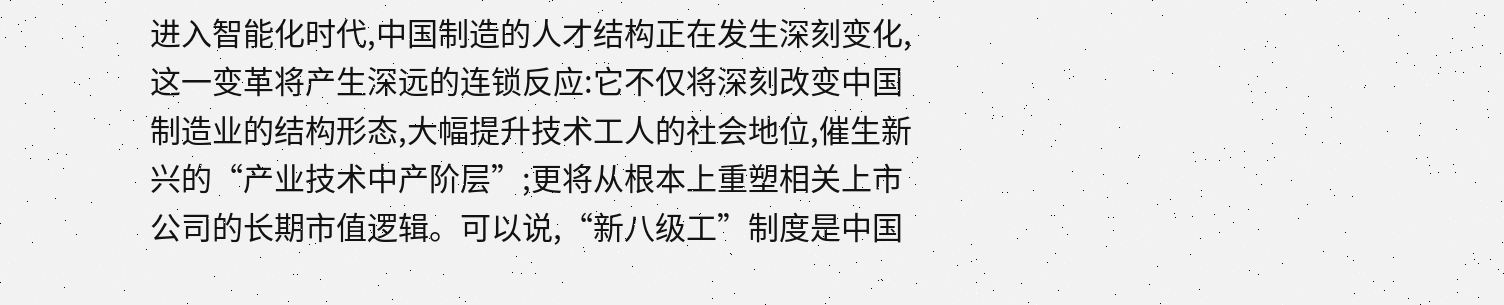进入智能化时代,中国制造的人才结构正在发生深刻变化,这一变革将产生深远的连锁反应:它不仅将深刻改变中国制造业的结构形态,大幅提升技术工人的社会地位,催生新兴的“产业技术中产阶层”;更将从根本上重塑相关上市公司的长期市值逻辑。可以说,“新八级工”制度是中国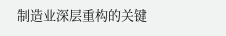制造业深层重构的关键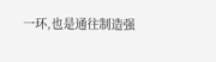一环,也是通往制造强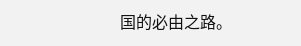国的必由之路。